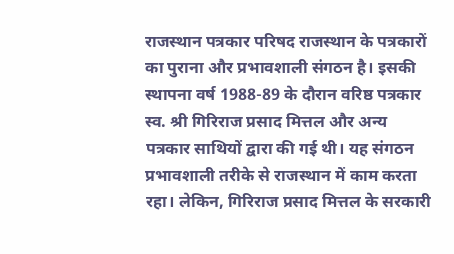राजस्थान पत्रकार परिषद राजस्थान के पत्रकारों का पुराना और प्रभावशाली संगठन है। इसकी स्थापना वर्ष 1988-89 के दौरान वरिष्ठ पत्रकार स्व. श्री गिरिराज प्रसाद मित्तल और अन्य पत्रकार साथियों द्वारा की गई थी। यह संगठन प्रभावशाली तरीके से राजस्थान में काम करता रहा। लेकिन, गिरिराज प्रसाद मित्तल के सरकारी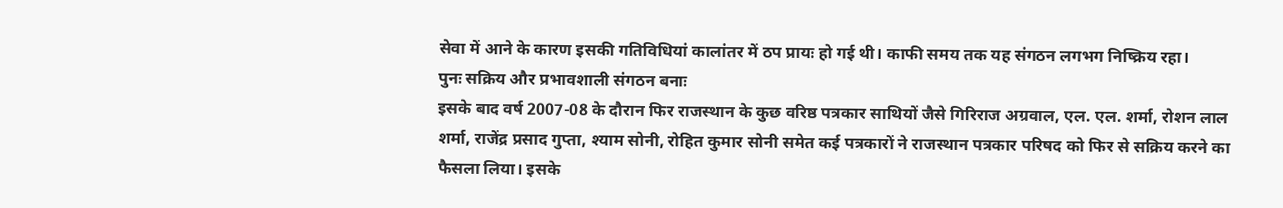सेवा में आने के कारण इसकी गतिविधियां कालांतर में ठप प्रायः हो गई थी। काफी समय तक यह संगठन लगभग निष्क्रिय रहा।
पुनः सक्रिय और प्रभावशाली संगठन बनाः
इसके बाद वर्ष 2007-08 के दौरान फिर राजस्थान के कुछ वरिष्ठ पत्रकार साथियों जैसे गिरिराज अग्रवाल, एल. एल. शर्मा, रोशन लाल शर्मा, राजेंद्र प्रसाद गुप्ता, श्याम सोनी, रोहित कुमार सोनी समेत कई पत्रकारों ने राजस्थान पत्रकार परिषद को फिर से सक्रिय करने का फैसला लिया। इसके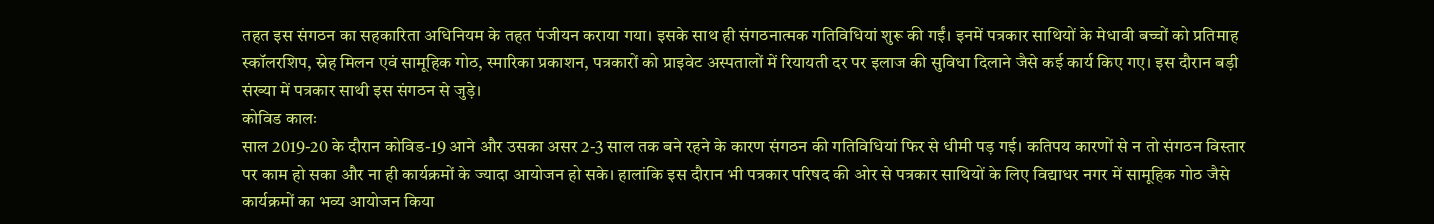तहत इस संगठन का सहकारिता अधिनियम के तहत पंजीयन कराया गया। इसके साथ ही संगठनात्मक गतिविधियां शुरू की गईं। इनमें पत्रकार साथियों के मेधावी बच्चों को प्रतिमाह स्कॉलरशिप, स्नेह मिलन एवं सामूहिक गोठ, स्मारिका प्रकाशन, पत्रकारों को प्राइवेट अस्पतालों में रियायती दर पर इलाज की सुविधा दिलाने जैसे कई कार्य किए गए। इस दौरान बड़ी संख्या में पत्रकार साथी इस संगठन से जुड़े।
कोविड कालः
साल 2019-20 के दौरान कोविड-19 आने और उसका असर 2-3 साल तक बने रहने के कारण संगठन की गतिविधियां फिर से धीमी पड़ गई। कतिपय कारणों से न तो संगठन विस्तार पर काम हो सका और ना ही कार्यक्रमों के ज्यादा आयोजन हो सके। हालांकि इस दौरान भी पत्रकार परिषद की ओर से पत्रकार साथियों के लिए विद्याधर नगर में सामूहिक गोठ जैसे कार्यक्रमों का भव्य आयोजन किया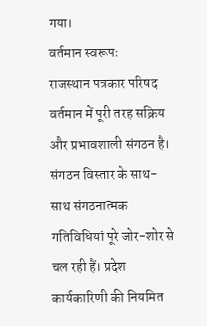गया।
वर्तमान स्वरूपः
राजस्थान पत्रकार परिषद वर्तमान में पूरी तरह सक्रिय और प्रभावशाली संगठन है। संगठन विस्तार के साथ-साथ संगठनात्मक गतिविधियां पूरे जोर-शोर से चल रही हैं। प्रदेश कार्यकारिणी की नियमित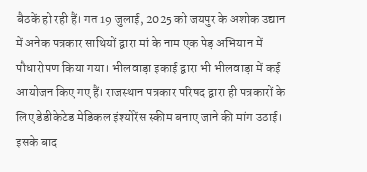बैठकें हो रही हैं। गत 19 जुलाई, 2025 को जयपुर के अशोक उद्यान में अनेक पत्रकार साथियों द्वारा मां के नाम एक पेड़ अभियान में पौधारोपण किया गया। भीलवाड़ा इकाई द्वारा भी भीलवाड़ा में कई आयोजन किए गए हैं। राजस्थान पत्रकार परिषद द्वारा ही पत्रकारों के लिए डेडीकेटेड मेडिकल इंश्योरेंस स्कीम बनाए जाने की मांग उठाई। इसके बाद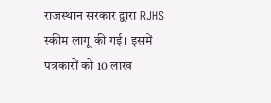राजस्थान सरकार द्वारा RJHS स्कीम लागू की गई। इसमें पत्रकारों को 10 लाख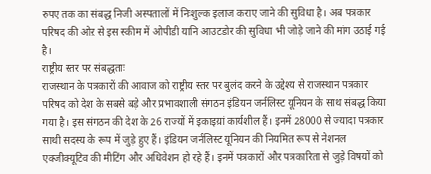रुपए तक का संबद्ध निजी अस्पतालों में निःशुल्क इलाज कराए जाने की सुविधा है। अब पत्रकार परिषद की ओऱ से इस स्कीम में ओपीडी यानि आउटडोर की सुविधा भी जोड़े जाने की मांग उठाई गई है।
राष्ट्रीय स्तर पर संबद्धताः
राजस्थान के पत्रकारों की आवाज को राष्ट्रीय स्तर पर बुलंद करने के उद्देश्य से राजस्थान पत्रकार परिषद को देश के सबसे बड़े और प्रभावशाली संगठन इंडियन जर्नलिस्ट यूनियन के साथ संबद्ध किया गया है। इस संगठन की देश के 26 राज्यों में इकाइय़ां कार्यशील हैं। इनमें 28000 से ज्यादा पत्रकार साथी सदस्य के रूप में जुड़े हुए हैं। इंडियन जर्नलिस्ट यूनियन की नियमित रूप से नेशनल एक्जीक्यूटिव की मीटिंग और अधिवेशन हो रहे हैं। इनमें पत्रकारों और पत्रकारिता से जुड़े विषयों को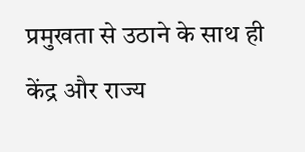प्रमुखता से उठाने के साथ ही केंद्र और राज्य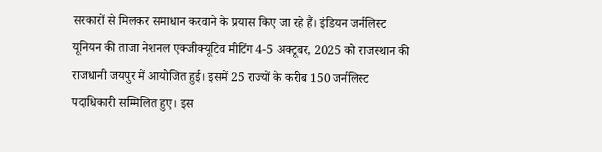सरकारों से मिलकर समाधान करवाने के प्रयास किए जा रहे हैं। इंडियन जर्नलिस्ट यूनियन की ताजा नेशनल एक्जीक्यूटिव मीटिंग 4-5 अक्टूबर, 2025 को राजस्थान की राजधानी जयपुर में आयोजित हुई। इसमें 25 राज्यों के करीब 150 जर्नलिस्ट पदाधिकारी सम्मिलित हुए। इस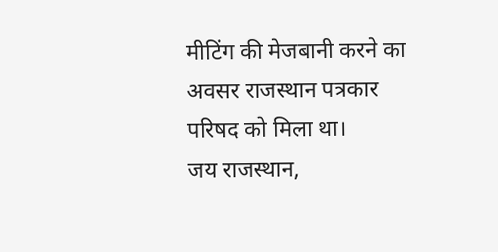मीटिंग की मेजबानी करने का अवसर राजस्थान पत्रकार परिषद को मिला था।
जय राजस्थान,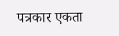पत्रकार एकता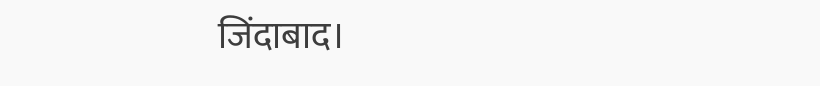जिंदाबाद।